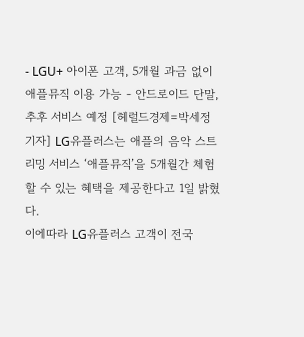- LGU+ 아이폰 고객, 5개월 과금 없이 애플뮤직 이용 가능 - 안드로이드 단말, 추후 서비스 예정 [헤럴드경제=박세정 기자] LG유플러스는 애플의 음악 스트리밍 서비스 ‘애플뮤직’을 5개월간 체험할 수 있는 혜택을 제공한다고 1일 밝혔다.
이에따라 LG유플러스 고객이 전국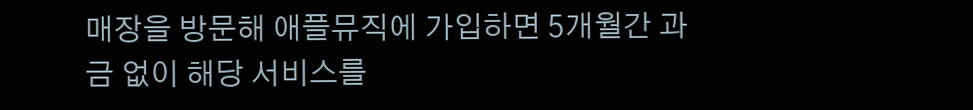매장을 방문해 애플뮤직에 가입하면 5개월간 과금 없이 해당 서비스를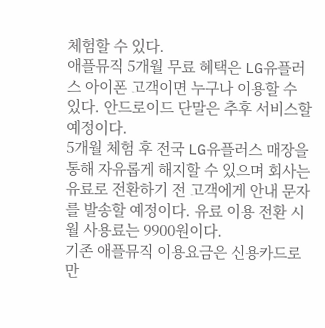체험할 수 있다.
애플뮤직 5개월 무료 혜택은 LG유플러스 아이폰 고객이면 누구나 이용할 수 있다. 안드로이드 단말은 추후 서비스할 예정이다.
5개월 체험 후 전국 LG유플러스 매장을 통해 자유롭게 해지할 수 있으며 회사는 유료로 전환하기 전 고객에게 안내 문자를 발송할 예정이다. 유료 이용 전환 시 월 사용료는 9900원이다.
기존 애플뮤직 이용요금은 신용카드로만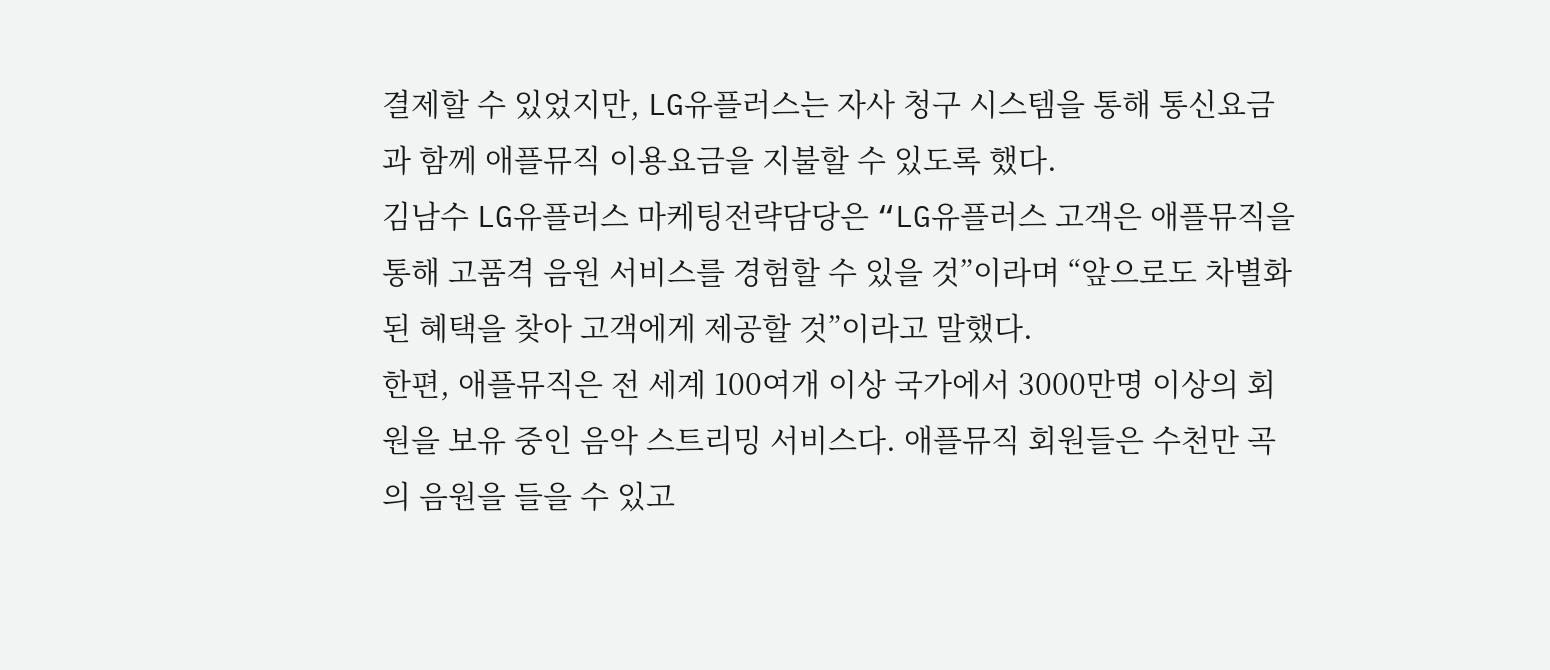결제할 수 있었지만, LG유플러스는 자사 청구 시스템을 통해 통신요금과 함께 애플뮤직 이용요금을 지불할 수 있도록 했다.
김남수 LG유플러스 마케팅전략담당은 “LG유플러스 고객은 애플뮤직을 통해 고품격 음원 서비스를 경험할 수 있을 것”이라며 “앞으로도 차별화된 혜택을 찾아 고객에게 제공할 것”이라고 말했다.
한편, 애플뮤직은 전 세계 100여개 이상 국가에서 3000만명 이상의 회원을 보유 중인 음악 스트리밍 서비스다. 애플뮤직 회원들은 수천만 곡의 음원을 들을 수 있고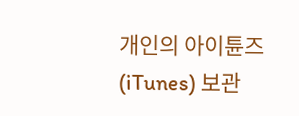개인의 아이튠즈(iTunes) 보관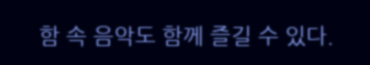함 속 음악도 함께 즐길 수 있다.